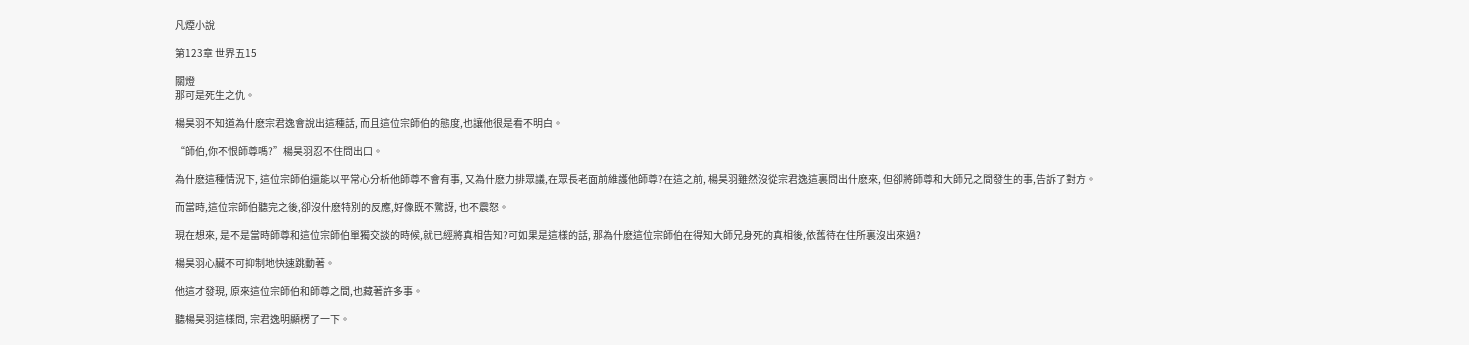凡煙小說

第123章 世界五15

關燈
那可是死生之仇。

楊昊羽不知道為什麽宗君逸會說出這種話, 而且這位宗師伯的態度,也讓他很是看不明白。

“師伯,你不恨師尊嗎?”楊昊羽忍不住問出口。

為什麽這種情況下, 這位宗師伯還能以平常心分析他師尊不會有事, 又為什麽力排眾議,在眾長老面前維護他師尊?在這之前, 楊昊羽雖然沒從宗君逸這裏問出什麽來, 但卻將師尊和大師兄之間發生的事,告訴了對方。

而當時,這位宗師伯聽完之後,卻沒什麽特別的反應,好像既不驚訝, 也不震怒。

現在想來, 是不是當時師尊和這位宗師伯單獨交談的時候,就已經將真相告知?可如果是這樣的話, 那為什麽這位宗師伯在得知大師兄身死的真相後,依舊待在住所裏沒出來過?

楊昊羽心臟不可抑制地快速跳動著。

他這才發現, 原來這位宗師伯和師尊之間,也藏著許多事。

聽楊昊羽這樣問, 宗君逸明顯楞了一下。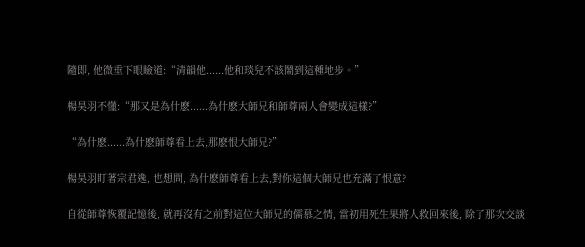隨即, 他微垂下眼瞼道:“清韻他......他和琰兒不該鬧到這種地步。”

楊昊羽不懂:“那又是為什麽......為什麽大師兄和師尊兩人會變成這樣?”

“為什麽......為什麽師尊看上去,那麽恨大師兄?”

楊昊羽盯著宗君逸, 也想問, 為什麽師尊看上去,對你這個大師兄也充滿了恨意?

自從師尊恢覆記憶後, 就再沒有之前對這位大師兄的儒慕之情, 當初用死生果將人救回來後, 除了那次交談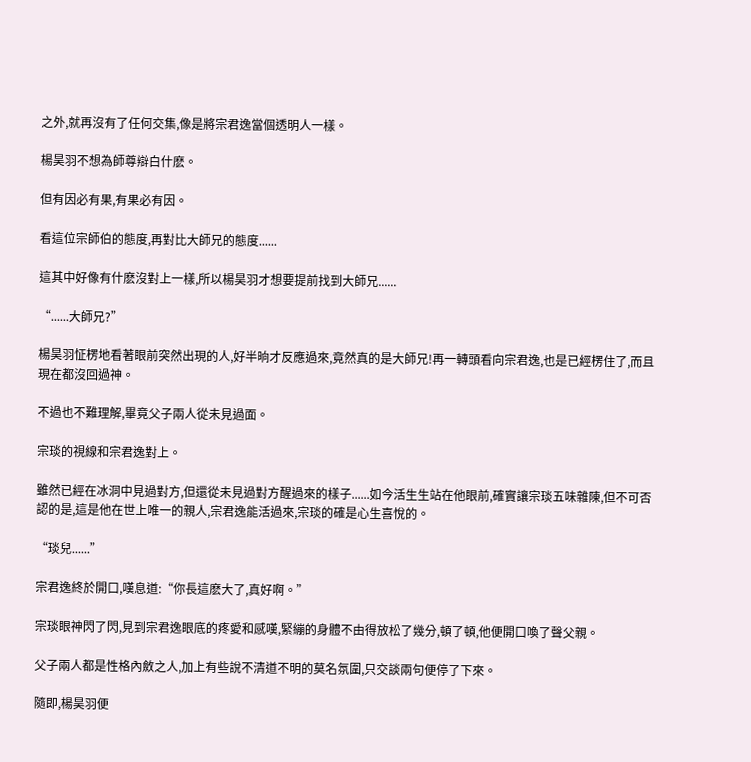之外,就再沒有了任何交集,像是將宗君逸當個透明人一樣。

楊昊羽不想為師尊辯白什麽。

但有因必有果,有果必有因。

看這位宗師伯的態度,再對比大師兄的態度......

這其中好像有什麽沒對上一樣,所以楊昊羽才想要提前找到大師兄......

“......大師兄?”

楊昊羽怔楞地看著眼前突然出現的人,好半晌才反應過來,竟然真的是大師兄!再一轉頭看向宗君逸,也是已經楞住了,而且現在都沒回過神。

不過也不難理解,畢竟父子兩人從未見過面。

宗琰的視線和宗君逸對上。

雖然已經在冰洞中見過對方,但還從未見過對方醒過來的樣子......如今活生生站在他眼前,確實讓宗琰五味雜陳,但不可否認的是,這是他在世上唯一的親人,宗君逸能活過來,宗琰的確是心生喜悅的。

“琰兒......”

宗君逸終於開口,嘆息道:“你長這麽大了,真好啊。”

宗琰眼神閃了閃,見到宗君逸眼底的疼愛和感嘆,緊繃的身體不由得放松了幾分,頓了頓,他便開口喚了聲父親。

父子兩人都是性格內斂之人,加上有些說不清道不明的莫名氛圍,只交談兩句便停了下來。

隨即,楊昊羽便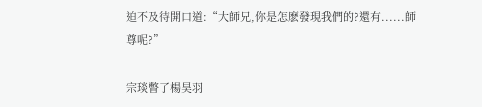迫不及待開口道:“大師兄,你是怎麽發現我們的?還有......師尊呢?”

宗琰瞥了楊昊羽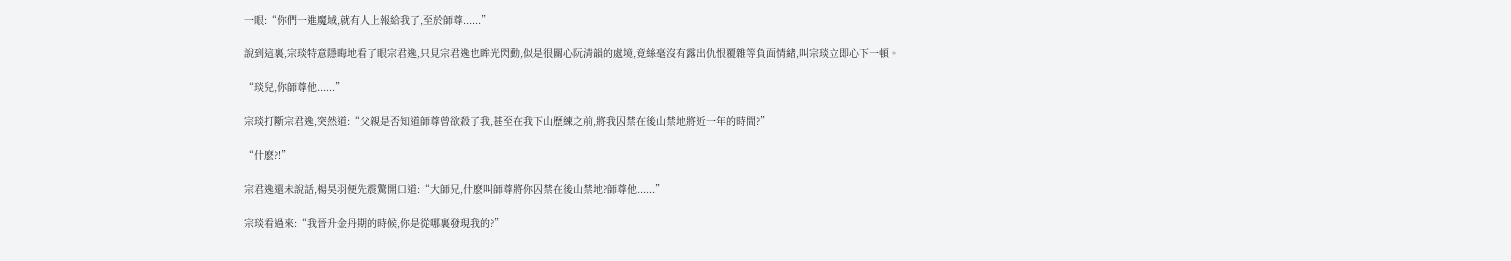一眼:“你們一進魔域,就有人上報給我了,至於師尊......”

說到這裏,宗琰特意隱晦地看了眼宗君逸,只見宗君逸也眸光閃動,似是很關心阮清韻的處境,竟絲毫沒有露出仇恨覆雜等負面情緒,叫宗琰立即心下一頓。

“琰兒,你師尊他......”

宗琰打斷宗君逸,突然道:“父親是否知道師尊曾欲殺了我,甚至在我下山歷練之前,將我囚禁在後山禁地將近一年的時間?”

“什麽?!”

宗君逸還未說話,楊昊羽便先震驚開口道:“大師兄,什麽叫師尊將你囚禁在後山禁地?師尊他......”

宗琰看過來:“我晉升金丹期的時候,你是從哪裏發現我的?”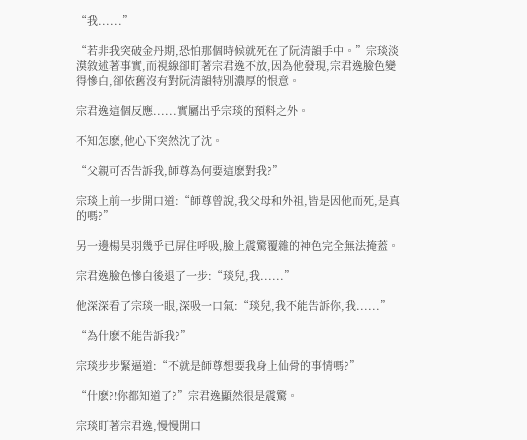“我......”

“若非我突破金丹期,恐怕那個時候就死在了阮清韻手中。”宗琰淡漠敘述著事實,而視線卻盯著宗君逸不放,因為他發現,宗君逸臉色變得慘白,卻依舊沒有對阮清韻特別濃厚的恨意。

宗君逸這個反應......實屬出乎宗琰的預料之外。

不知怎麽,他心下突然沈了沈。

“父親可否告訴我,師尊為何要這麽對我?”

宗琰上前一步開口道:“師尊曾說,我父母和外祖,皆是因他而死,是真的嗎?”

另一邊楊昊羽幾乎已屏住呼吸,臉上震驚覆雜的神色完全無法掩蓋。

宗君逸臉色慘白後退了一步:“琰兒,我......”

他深深看了宗琰一眼,深吸一口氣:“琰兒,我不能告訴你,我......”

“為什麽不能告訴我?”

宗琰步步緊逼道:“不就是師尊想要我身上仙骨的事情嗎?”

“什麽?!你都知道了?”宗君逸顯然很是震驚。

宗琰盯著宗君逸,慢慢開口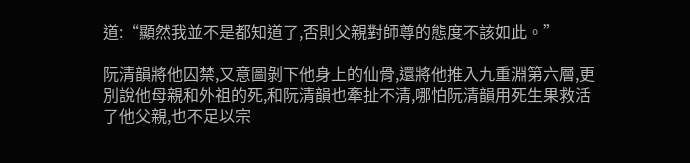道:“顯然我並不是都知道了,否則父親對師尊的態度不該如此。”

阮清韻將他囚禁,又意圖剝下他身上的仙骨,還將他推入九重淵第六層,更別說他母親和外祖的死,和阮清韻也牽扯不清,哪怕阮清韻用死生果救活了他父親,也不足以宗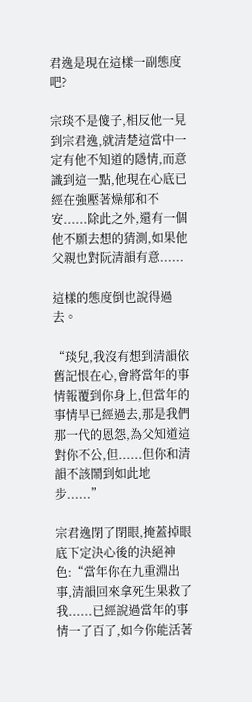君逸是現在這樣一副態度吧?

宗琰不是傻子,相反他一見到宗君逸,就清楚這當中一定有他不知道的隱情,而意識到這一點,他現在心底已經在強壓著燥郁和不安......除此之外,還有一個他不願去想的猜測,如果他父親也對阮清韻有意......

這樣的態度倒也說得過去。

“琰兒,我沒有想到清韻依舊記恨在心,會將當年的事情報覆到你身上,但當年的事情早已經過去,那是我們那一代的恩怨,為父知道這對你不公,但......但你和清韻不該鬧到如此地步......”

宗君逸閉了閉眼,掩蓋掉眼底下定決心後的決絕神色:“當年你在九重淵出事,清韻回來拿死生果救了我......已經說過當年的事情一了百了,如今你能活著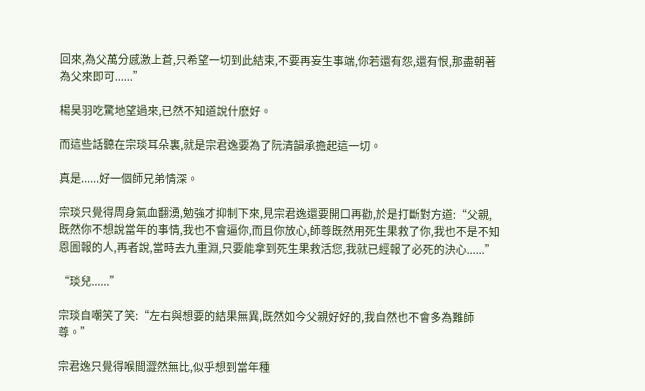回來,為父萬分感激上蒼,只希望一切到此結束,不要再妄生事端,你若還有怨,還有恨,那盡朝著為父來即可......”

楊昊羽吃驚地望過來,已然不知道說什麽好。

而這些話聽在宗琰耳朵裏,就是宗君逸要為了阮清韻承擔起這一切。

真是......好一個師兄弟情深。

宗琰只覺得周身氣血翻湧,勉強才抑制下來,見宗君逸還要開口再勸,於是打斷對方道:“父親,既然你不想說當年的事情,我也不會逼你,而且你放心,師尊既然用死生果救了你,我也不是不知恩圖報的人,再者說,當時去九重淵,只要能拿到死生果救活您,我就已經報了必死的決心......”

“琰兒......”

宗琰自嘲笑了笑:“左右與想要的結果無異,既然如今父親好好的,我自然也不會多為難師尊。”

宗君逸只覺得喉間澀然無比,似乎想到當年種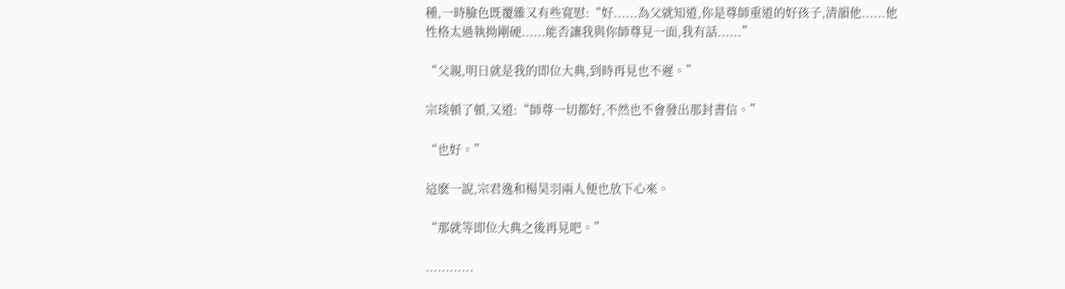種,一時臉色既覆雜又有些寬慰:“好......為父就知道,你是尊師重道的好孩子,清韻他......他性格太過執拗剛硬......能否讓我與你師尊見一面,我有話......”

“父親,明日就是我的即位大典,到時再見也不遲。”

宗琰頓了頓,又道:“師尊一切都好,不然也不會發出那封書信。”

“也好。”

這麽一說,宗君逸和楊昊羽兩人便也放下心來。

“那就等即位大典之後再見吧。”

............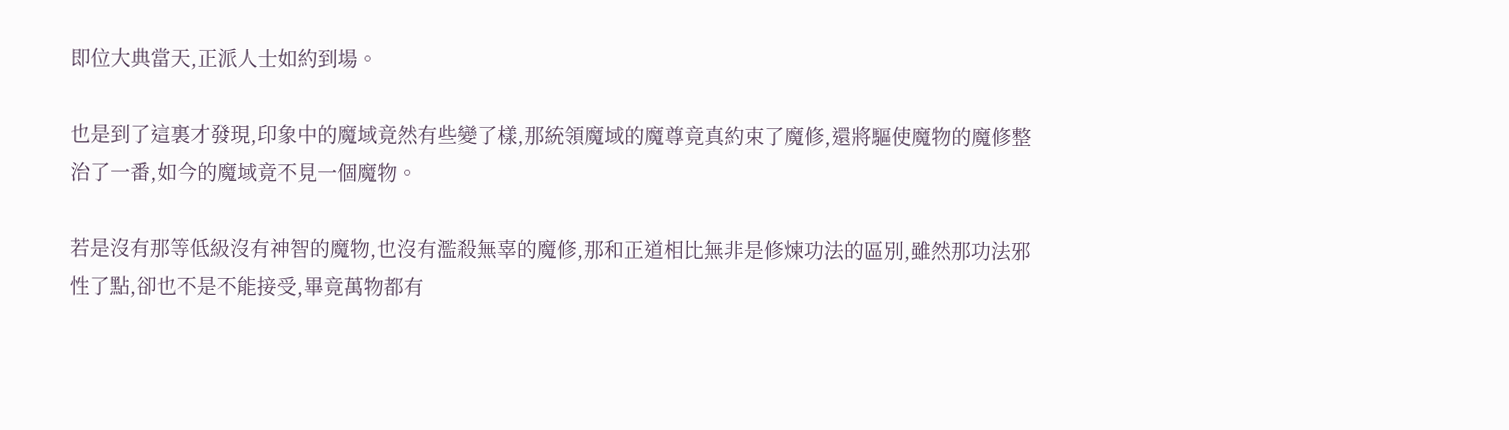即位大典當天,正派人士如約到場。

也是到了這裏才發現,印象中的魔域竟然有些變了樣,那統領魔域的魔尊竟真約束了魔修,還將驅使魔物的魔修整治了一番,如今的魔域竟不見一個魔物。

若是沒有那等低級沒有神智的魔物,也沒有濫殺無辜的魔修,那和正道相比無非是修煉功法的區別,雖然那功法邪性了點,卻也不是不能接受,畢竟萬物都有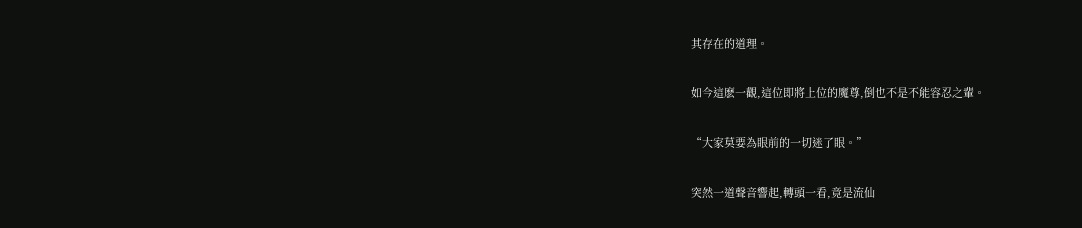其存在的道理。

如今這麽一觀,這位即將上位的魔尊,倒也不是不能容忍之輩。

“大家莫要為眼前的一切迷了眼。”

突然一道聲音響起,轉頭一看,竟是流仙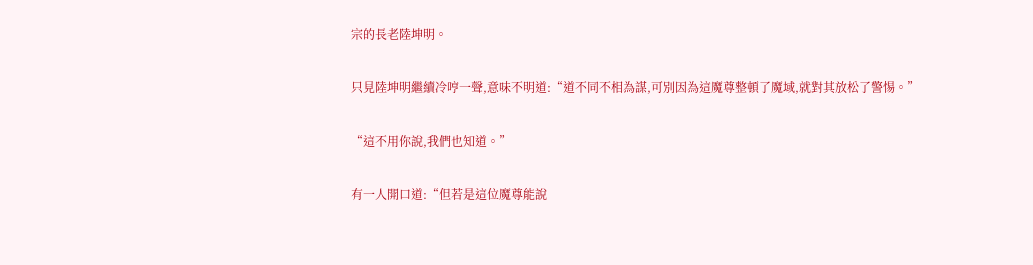宗的長老陸坤明。

只見陸坤明繼續冷哼一聲,意味不明道:“道不同不相為謀,可別因為這魔尊整頓了魔域,就對其放松了警惕。”

“這不用你說,我們也知道。”

有一人開口道:“但若是這位魔尊能說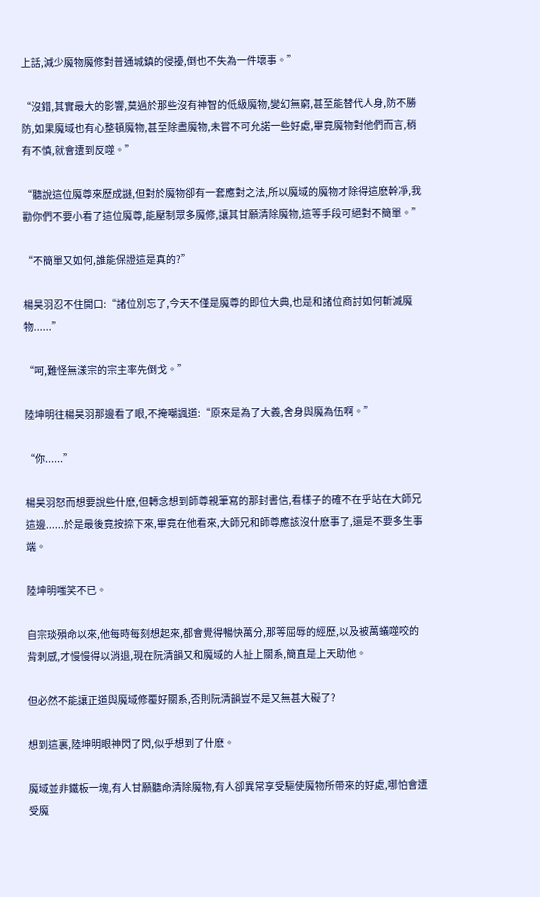上話,減少魔物魔修對普通城鎮的侵擾,倒也不失為一件壞事。”

“沒錯,其實最大的影響,莫過於那些沒有神智的低級魔物,變幻無窮,甚至能替代人身,防不勝防,如果魔域也有心整頓魔物,甚至除盡魔物,未嘗不可允諾一些好處,畢竟魔物對他們而言,稍有不慎,就會遭到反噬。”

“聽說這位魔尊來歷成謎,但對於魔物卻有一套應對之法,所以魔域的魔物才除得這麽幹凈,我勸你們不要小看了這位魔尊,能壓制眾多魔修,讓其甘願清除魔物,這等手段可絕對不簡單。”

“不簡單又如何,誰能保證這是真的?”

楊昊羽忍不住開口:“諸位別忘了,今天不僅是魔尊的即位大典,也是和諸位商討如何斬滅魔物......”

“呵,難怪無漾宗的宗主率先倒戈。”

陸坤明往楊昊羽那邊看了眼,不掩嘲諷道:“原來是為了大義,舍身與魔為伍啊。”

“你......”

楊昊羽怒而想要說些什麽,但轉念想到師尊親筆寫的那封書信,看樣子的確不在乎站在大師兄這邊......於是最後竟按捺下來,畢竟在他看來,大師兄和師尊應該沒什麽事了,還是不要多生事端。

陸坤明嗤笑不已。

自宗琰殞命以來,他每時每刻想起來,都會覺得暢快萬分,那等屈辱的經歷,以及被萬蟻噬咬的背刺感,才慢慢得以消退,現在阮清韻又和魔域的人扯上關系,簡直是上天助他。

但必然不能讓正道與魔域修覆好關系,否則阮清韻豈不是又無甚大礙了?

想到這裏,陸坤明眼神閃了閃,似乎想到了什麽。

魔域並非鐵板一塊,有人甘願聽命清除魔物,有人卻異常享受驅使魔物所帶來的好處,哪怕會遭受魔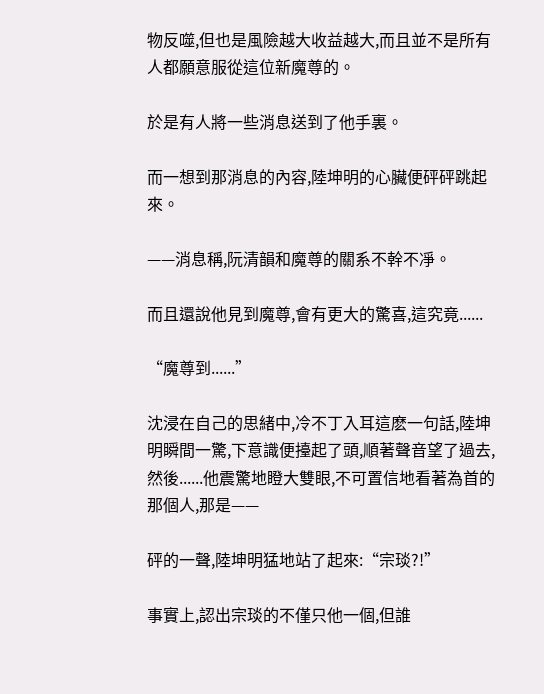物反噬,但也是風險越大收益越大,而且並不是所有人都願意服從這位新魔尊的。

於是有人將一些消息送到了他手裏。

而一想到那消息的內容,陸坤明的心臟便砰砰跳起來。

——消息稱,阮清韻和魔尊的關系不幹不凈。

而且還說他見到魔尊,會有更大的驚喜,這究竟......

“魔尊到......”

沈浸在自己的思緒中,冷不丁入耳這麽一句話,陸坤明瞬間一驚,下意識便擡起了頭,順著聲音望了過去,然後......他震驚地瞪大雙眼,不可置信地看著為首的那個人,那是——

砰的一聲,陸坤明猛地站了起來:“宗琰?!”

事實上,認出宗琰的不僅只他一個,但誰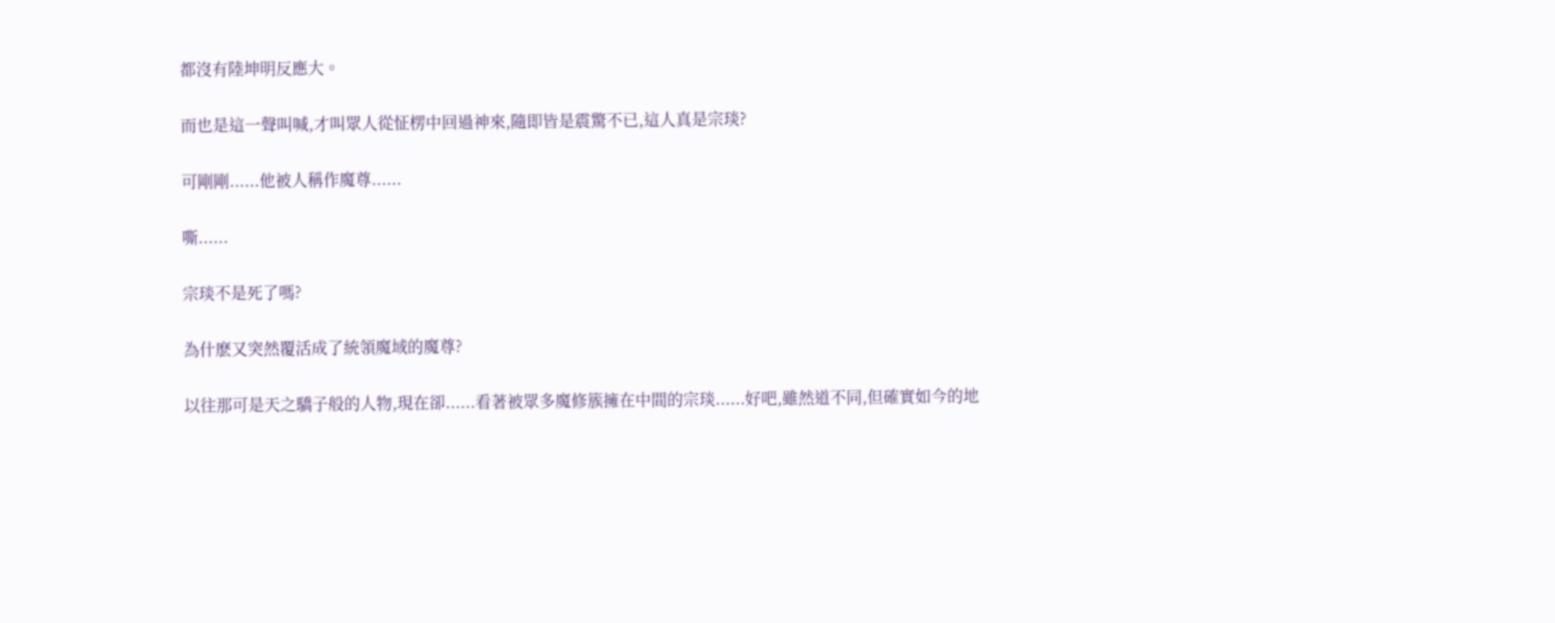都沒有陸坤明反應大。

而也是這一聲叫喊,才叫眾人從怔楞中回過神來,隨即皆是震驚不已,這人真是宗琰?

可剛剛......他被人稱作魔尊......

嘶......

宗琰不是死了嗎?

為什麽又突然覆活成了統領魔域的魔尊?

以往那可是天之驕子般的人物,現在卻......看著被眾多魔修簇擁在中間的宗琰......好吧,雖然道不同,但確實如今的地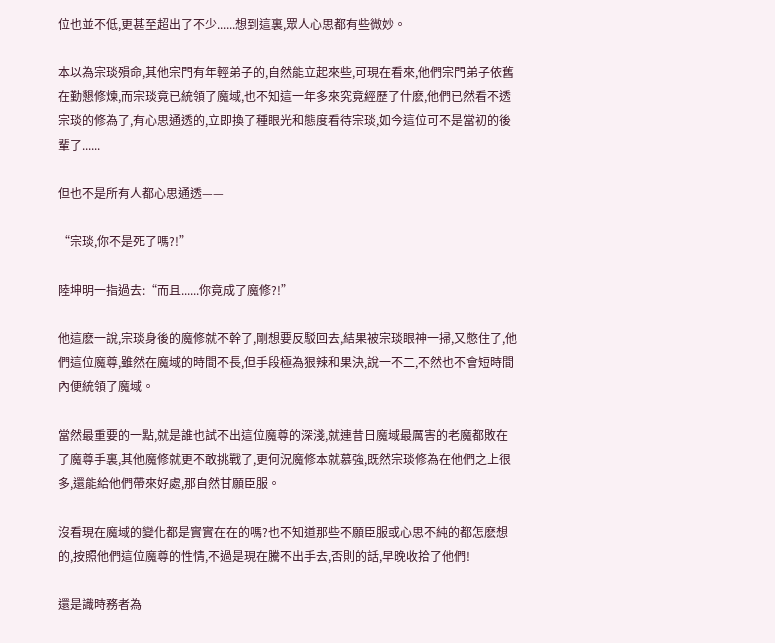位也並不低,更甚至超出了不少......想到這裏,眾人心思都有些微妙。

本以為宗琰殞命,其他宗門有年輕弟子的,自然能立起來些,可現在看來,他們宗門弟子依舊在勤懇修煉,而宗琰竟已統領了魔域,也不知這一年多來究竟經歷了什麽,他們已然看不透宗琰的修為了,有心思通透的,立即換了種眼光和態度看待宗琰,如今這位可不是當初的後輩了......

但也不是所有人都心思通透——

“宗琰,你不是死了嗎?!”

陸坤明一指過去:“而且......你竟成了魔修?!”

他這麽一說,宗琰身後的魔修就不幹了,剛想要反駁回去,結果被宗琰眼神一掃,又憋住了,他們這位魔尊,雖然在魔域的時間不長,但手段極為狠辣和果決,說一不二,不然也不會短時間內便統領了魔域。

當然最重要的一點,就是誰也試不出這位魔尊的深淺,就連昔日魔域最厲害的老魔都敗在了魔尊手裏,其他魔修就更不敢挑戰了,更何況魔修本就慕強,既然宗琰修為在他們之上很多,還能給他們帶來好處,那自然甘願臣服。

沒看現在魔域的變化都是實實在在的嗎?也不知道那些不願臣服或心思不純的都怎麽想的,按照他們這位魔尊的性情,不過是現在騰不出手去,否則的話,早晚收拾了他們!

還是識時務者為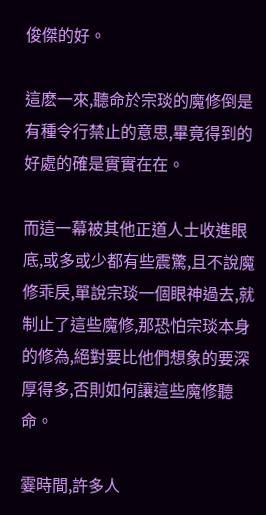俊傑的好。

這麽一來,聽命於宗琰的魔修倒是有種令行禁止的意思,畢竟得到的好處的確是實實在在。

而這一幕被其他正道人士收進眼底,或多或少都有些震驚,且不說魔修乖戾,單說宗琰一個眼神過去,就制止了這些魔修,那恐怕宗琰本身的修為,絕對要比他們想象的要深厚得多,否則如何讓這些魔修聽命。

霎時間,許多人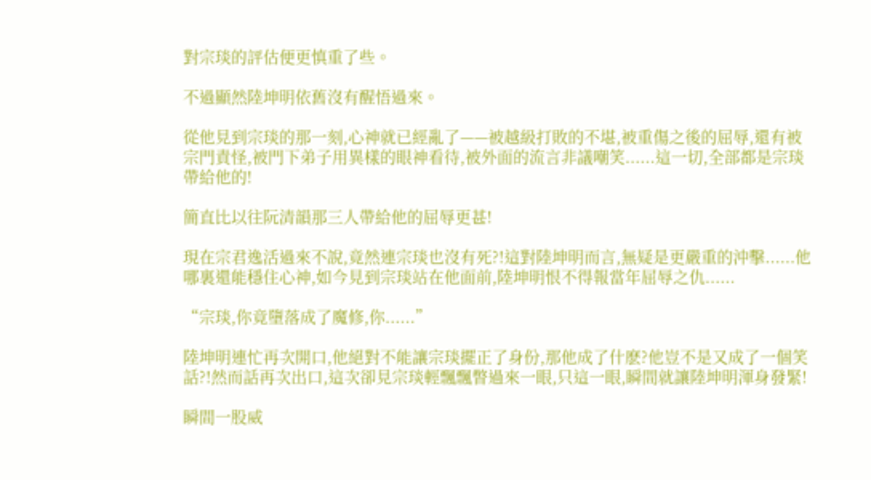對宗琰的評估便更慎重了些。

不過顯然陸坤明依舊沒有醒悟過來。

從他見到宗琰的那一刻,心神就已經亂了——被越級打敗的不堪,被重傷之後的屈辱,還有被宗門責怪,被門下弟子用異樣的眼神看待,被外面的流言非議嘲笑......這一切,全部都是宗琰帶給他的!

簡直比以往阮清韻那三人帶給他的屈辱更甚!

現在宗君逸活過來不說,竟然連宗琰也沒有死?!這對陸坤明而言,無疑是更嚴重的沖擊......他哪裏還能穩住心神,如今見到宗琰站在他面前,陸坤明恨不得報當年屈辱之仇......

“宗琰,你竟墮落成了魔修,你......”

陸坤明連忙再次開口,他絕對不能讓宗琰擺正了身份,那他成了什麽?他豈不是又成了一個笑話?!然而話再次出口,這次卻見宗琰輕飄飄瞥過來一眼,只這一眼,瞬間就讓陸坤明渾身發緊!

瞬間一股威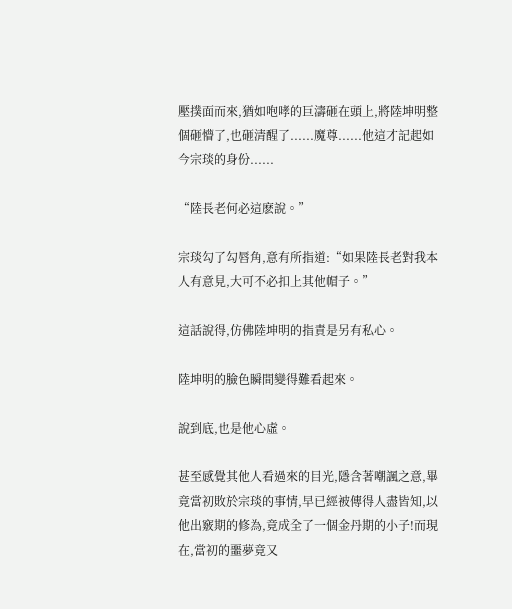壓撲面而來,猶如咆哮的巨濤砸在頭上,將陸坤明整個砸懵了,也砸清醒了......魔尊......他這才記起如今宗琰的身份......

“陸長老何必這麽說。”

宗琰勾了勾唇角,意有所指道:“如果陸長老對我本人有意見,大可不必扣上其他帽子。”

這話說得,仿佛陸坤明的指責是另有私心。

陸坤明的臉色瞬間變得難看起來。

說到底,也是他心虛。

甚至感覺其他人看過來的目光,隱含著嘲諷之意,畢竟當初敗於宗琰的事情,早已經被傳得人盡皆知,以他出竅期的修為,竟成全了一個金丹期的小子!而現在,當初的噩夢竟又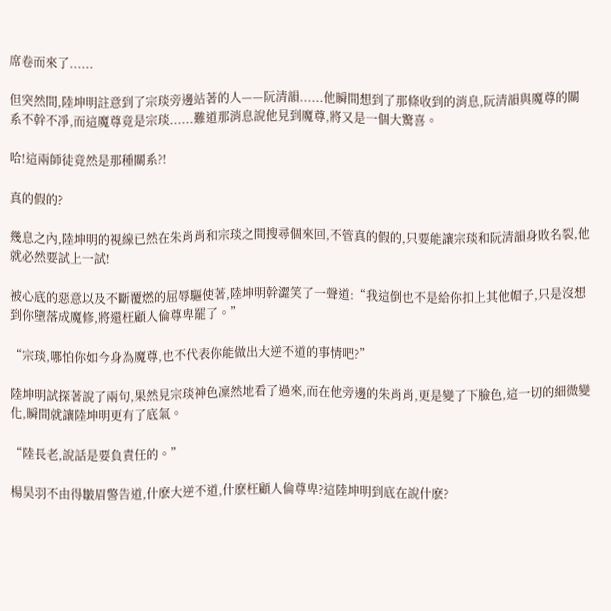席卷而來了......

但突然間,陸坤明註意到了宗琰旁邊站著的人——阮清韻......他瞬間想到了那條收到的消息,阮清韻與魔尊的關系不幹不凈,而這魔尊竟是宗琰......難道那消息說他見到魔尊,將又是一個大驚喜。

哈!這兩師徒竟然是那種關系?!

真的假的?

幾息之內,陸坤明的視線已然在朱肖肖和宗琰之間搜尋個來回,不管真的假的,只要能讓宗琰和阮清韻身敗名裂,他就必然要試上一試!

被心底的惡意以及不斷覆燃的屈辱驅使著,陸坤明幹澀笑了一聲道:“我這倒也不是給你扣上其他帽子,只是沒想到你墮落成魔修,將還枉顧人倫尊卑罷了。”

“宗琰,哪怕你如今身為魔尊,也不代表你能做出大逆不道的事情吧?”

陸坤明試探著說了兩句,果然見宗琰神色凜然地看了過來,而在他旁邊的朱肖肖,更是變了下臉色,這一切的細微變化,瞬間就讓陸坤明更有了底氣。

“陸長老,說話是要負責任的。”

楊昊羽不由得皺眉警告道,什麽大逆不道,什麽枉顧人倫尊卑?這陸坤明到底在說什麽?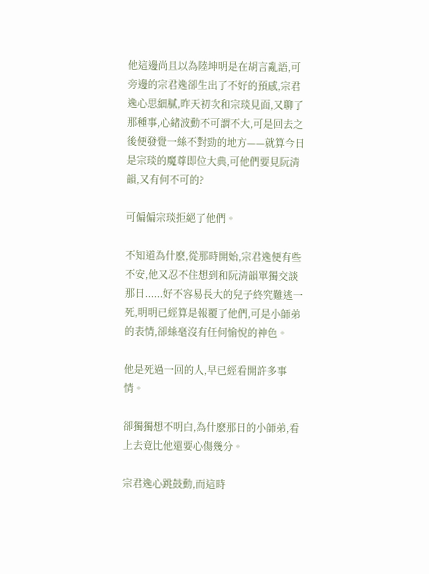他這邊尚且以為陸坤明是在胡言亂語,可旁邊的宗君逸卻生出了不好的預感,宗君逸心思細膩,昨天初次和宗琰見面,又聊了那種事,心緒波動不可謂不大,可是回去之後便發覺一絲不對勁的地方——就算今日是宗琰的魔尊即位大典,可他們要見阮清韻,又有何不可的?

可偏偏宗琰拒絕了他們。

不知道為什麽,從那時開始,宗君逸便有些不安,他又忍不住想到和阮清韻單獨交談那日......好不容易長大的兒子終究難逃一死,明明已經算是報覆了他們,可是小師弟的表情,卻絲毫沒有任何愉悅的神色。

他是死過一回的人,早已經看開許多事情。

卻獨獨想不明白,為什麽那日的小師弟,看上去竟比他還要心傷幾分。

宗君逸心跳鼓動,而這時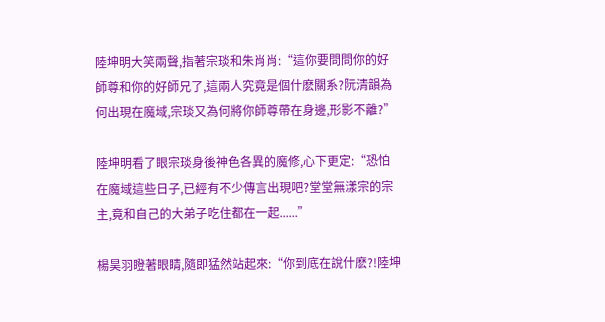陸坤明大笑兩聲,指著宗琰和朱肖肖:“這你要問問你的好師尊和你的好師兄了,這兩人究竟是個什麽關系?阮清韻為何出現在魔域,宗琰又為何將你師尊帶在身邊,形影不離?”

陸坤明看了眼宗琰身後神色各異的魔修,心下更定:“恐怕在魔域這些日子,已經有不少傳言出現吧?堂堂無漾宗的宗主,竟和自己的大弟子吃住都在一起......”

楊昊羽瞪著眼睛,隨即猛然站起來:“你到底在說什麽?!陸坤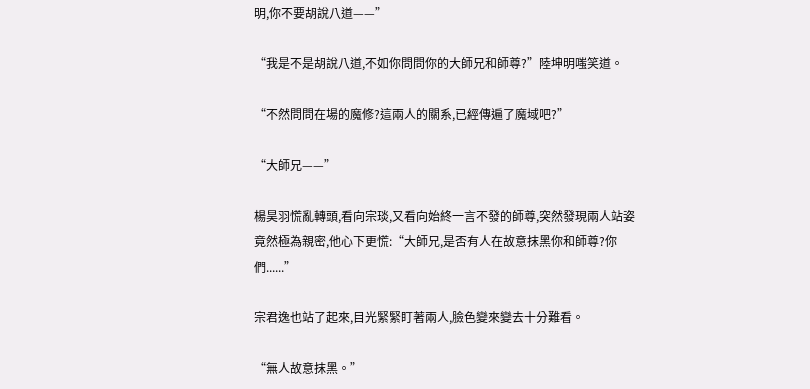明,你不要胡說八道——”

“我是不是胡說八道,不如你問問你的大師兄和師尊?”陸坤明嗤笑道。

“不然問問在場的魔修?這兩人的關系,已經傳遍了魔域吧?”

“大師兄——”

楊昊羽慌亂轉頭,看向宗琰,又看向始終一言不發的師尊,突然發現兩人站姿竟然極為親密,他心下更慌:“大師兄,是否有人在故意抹黑你和師尊?你們......”

宗君逸也站了起來,目光緊緊盯著兩人,臉色變來變去十分難看。

“無人故意抹黑。”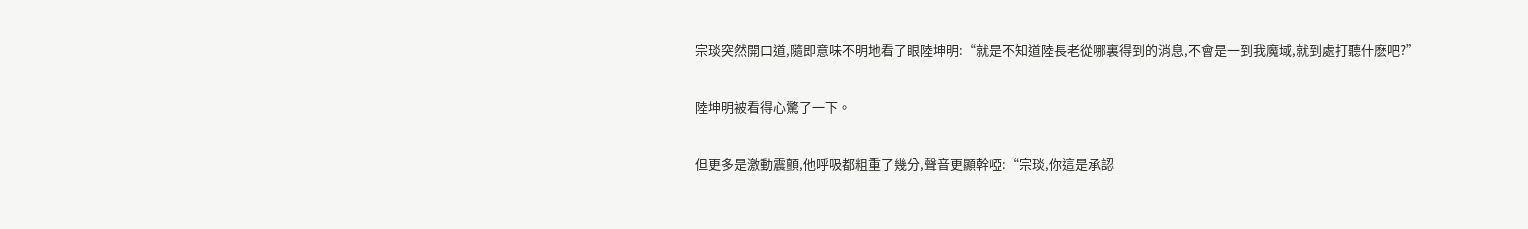宗琰突然開口道,隨即意味不明地看了眼陸坤明:“就是不知道陸長老從哪裏得到的消息,不會是一到我魔域,就到處打聽什麽吧?”

陸坤明被看得心驚了一下。

但更多是激動震顫,他呼吸都粗重了幾分,聲音更顯幹啞:“宗琰,你這是承認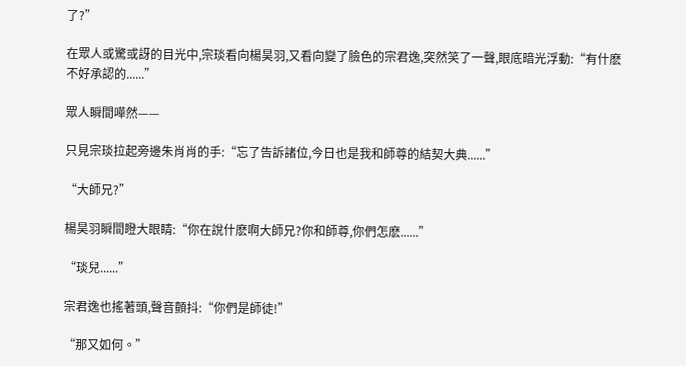了?”

在眾人或驚或訝的目光中,宗琰看向楊昊羽,又看向變了臉色的宗君逸,突然笑了一聲,眼底暗光浮動:“有什麽不好承認的......”

眾人瞬間嘩然——

只見宗琰拉起旁邊朱肖肖的手:“忘了告訴諸位,今日也是我和師尊的結契大典......”

“大師兄?”

楊昊羽瞬間瞪大眼睛:“你在說什麽啊大師兄?你和師尊,你們怎麽......”

“琰兒......”

宗君逸也搖著頭,聲音顫抖:“你們是師徒!”

“那又如何。”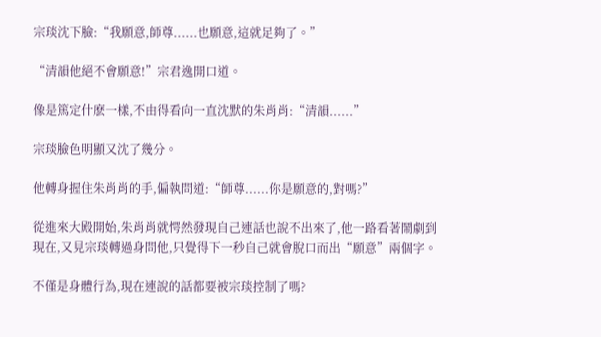宗琰沈下臉:“我願意,師尊......也願意,這就足夠了。”

“清韻他絕不會願意!”宗君逸開口道。

像是篤定什麽一樣,不由得看向一直沈默的朱肖肖:“清韻......”

宗琰臉色明顯又沈了幾分。

他轉身握住朱肖肖的手,偏執問道:“師尊......你是願意的,對嗎?”

從進來大殿開始,朱肖肖就愕然發現自己連話也說不出來了,他一路看著鬧劇到現在,又見宗琰轉過身問他,只覺得下一秒自己就會脫口而出“願意”兩個字。

不僅是身體行為,現在連說的話都要被宗琰控制了嗎?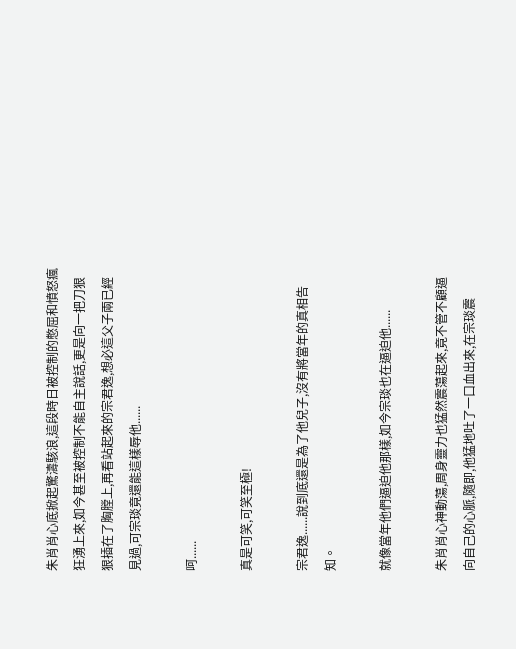朱肖肖心底掀起驚濤駭浪,這段時日被控制的憋屈和憤怒瘋狂湧上來,如今甚至被控制不能自主說話,更是向一把刀狠狠插在了胸膛上,再看站起來的宗君逸,想必這父子兩已經見過,可宗琰竟還能這樣辱他......

呵......

真是可笑,可笑至極!

宗君逸......說到底還是為了他兒子,沒有將當年的真相告知。

就像當年他們逼迫他那樣,如今宗琰也在逼迫他......

朱肖肖心神動蕩,周身靈力也猛然震蕩起來,竟不管不顧逼向自己的心脈,隨即,他猛地吐了一口血出來,在宗琰震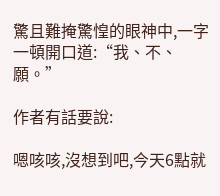驚且難掩驚惶的眼神中,一字一頓開口道:“我、不、願。”

作者有話要說:

嗯咳咳,沒想到吧,今天6點就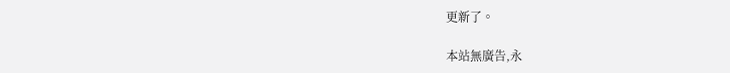更新了。

本站無廣告,永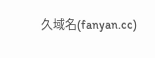久域名(fanyan.cc)